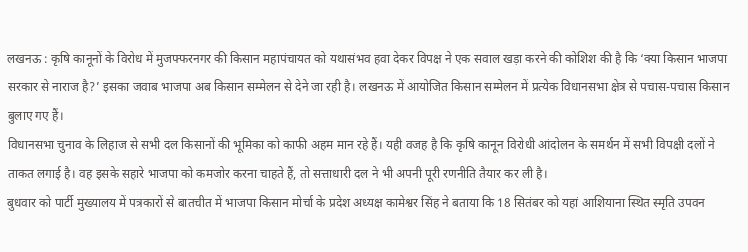लखनऊ : कृषि कानूनों के विरोध में मुजफ्फरनगर की किसान महापंचायत को यथासंभव हवा देकर विपक्ष ने एक सवाल खड़ा करने की कोशिश की है कि ‘क्या किसान भाजपा सरकार से नाराज है?’ इसका जवाब भाजपा अब किसान सम्मेलन से देने जा रही है। लखनऊ में आयोजित किसान सम्मेलन में प्रत्येक विधानसभा क्षेत्र से पचास-पचास किसान बुलाए गए हैं।
विधानसभा चुनाव के लिहाज से सभी दल किसानों की भूमिका को काफी अहम मान रहे हैं। यही वजह है कि कृषि कानून विरोधी आंदोलन के समर्थन में सभी विपक्षी दलों ने ताकत लगाई है। वह इसके सहारे भाजपा को कमजोर करना चाहते हैं, तो सत्ताधारी दल ने भी अपनी पूरी रणनीति तैयार कर ली है।
बुधवार को पार्टी मुख्यालय में पत्रकारों से बातचीत में भाजपा किसान मोर्चा के प्रदेश अध्यक्ष कामेश्वर सिंह ने बताया कि 18 सितंबर को यहां आशियाना स्थित स्मृति उपवन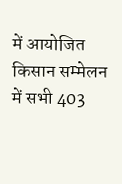में आयोजित किसान सम्मेलन में सभी 403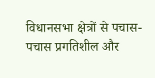विधानसभा क्षेत्रों से पचास-पचास प्रगतिशील और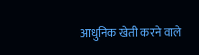आधुनिक खेती करने वाले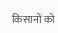किसानों को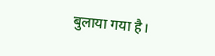बुलाया गया है।